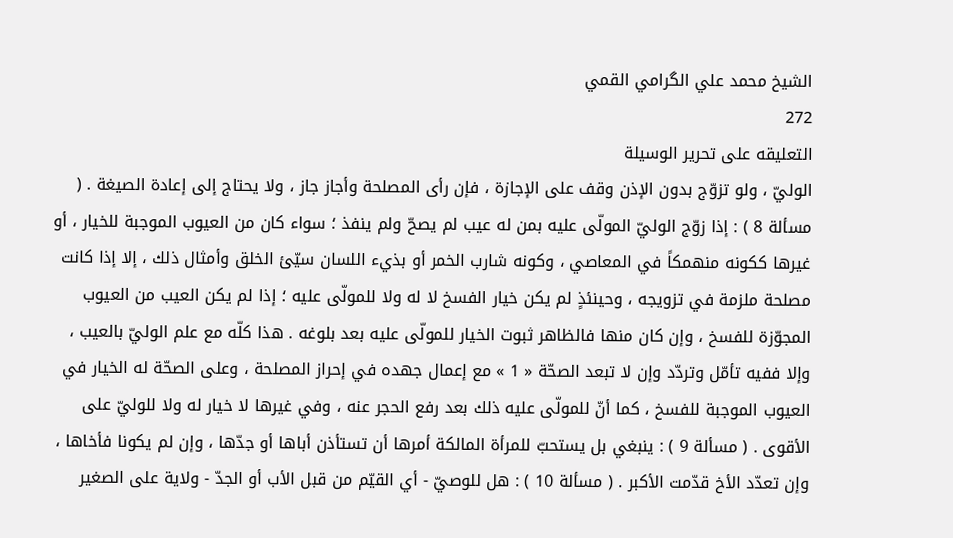الشيخ محمد علي الگرامي القمي
272
التعليقه على تحرير الوسيلة
الوليّ ، ولو تزوّج بدون الإذن وقف على الإجازة ، فإن رأى المصلحة وأجاز جاز ، ولا يحتاج إلى إعادة الصيغة . ( مسألة 8 ) : إذا زوّج الوليّ المولّى عليه بمن له عيب لم يصحّ ولم ينفذ ؛ سواء كان من العيوب الموجبة للخيار ، أو غيرها ككونه منهمكاً في المعاصي ، وكونه شارب الخمر أو بذيء اللسان سيّئ الخلق وأمثال ذلك ، إلا إذا كانت مصلحة ملزمة في تزويجه ، وحينئذٍ لم يكن خيار الفسخ لا له ولا للمولّى عليه ؛ إذا لم يكن العيب من العيوب المجوّزة للفسخ ، وإن كان منها فالظاهر ثبوت الخيار للمولّى عليه بعد بلوغه . هذا كلّه مع علم الوليّ بالعيب ، وإلا ففيه تأمّل وتردّد وإن لا تبعد الصحّة « 1 » مع إعمال جهده في إحراز المصلحة ، وعلى الصحّة له الخيار في العيوب الموجبة للفسخ ، كما أنّ للمولّى عليه ذلك بعد رفع الحجر عنه ، وفي غيرها لا خيار له ولا للوليّ على الأقوى . ( مسألة 9 ) : ينبغي بل يستحبّ للمرأة المالكة أمرها أن تستأذن أباها أو جدّها ، وإن لم يكونا فأخاها ، وإن تعدّد الأخ قدّمت الأكبر . ( مسألة 10 ) : هل للوصيّ - أي القيّم من قبل الأب أو الجدّ - ولاية على الصغير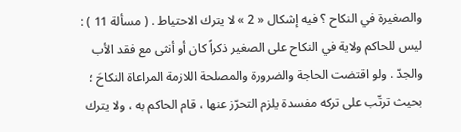والصغيرة في النكاح ؟ فيه إشكال « 2 » لا يترك الاحتياط . ( مسألة 11 ) : ليس للحاكم ولاية في النكاح على الصغير ذكراً كان أو أنثى مع فقد الأب والجدّ . ولو اقتضت الحاجة والضرورة والمصلحة اللازمة المراعاة النكاحَ ؛ بحيث ترتّب على تركه مفسدة يلزم التحرّز عنها ، قام الحاكم به ، ولا يترك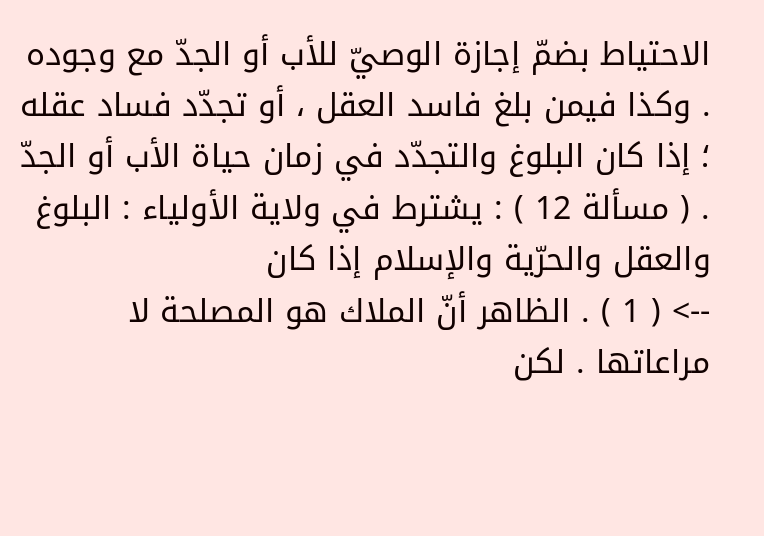الاحتياط بضمّ إجازة الوصيّ للأب أو الجدّ مع وجوده . وكذا فيمن بلغ فاسد العقل ، أو تجدّد فساد عقله ؛ إذا كان البلوغ والتجدّد في زمان حياة الأب أو الجدّ . ( مسألة 12 ) : يشترط في ولاية الأولياء : البلوغ والعقل والحرّية والإسلام إذا كان
--> ( 1 ) . الظاهر أنّ الملاك هو المصلحة لا مراعاتها . لكن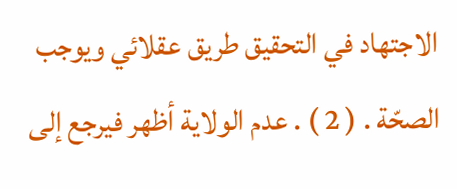الاجتهاد في التحقيق طريق عقلائي ويوجب الصحّة . ( 2 ) . عدم الولاية أظهر فيرجع إلى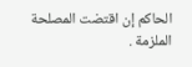الحاكم إن اقتضت المصلحة الملزمة .